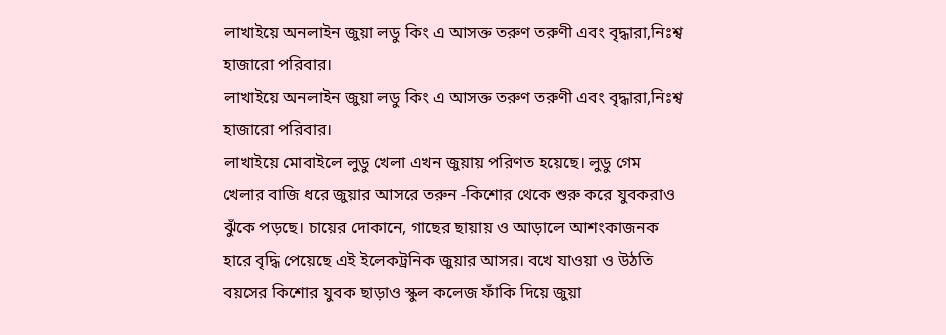লাখাইয়ে অনলাইন জুয়া লডু কিং এ আসক্ত তরুণ তরুণী এবং বৃদ্ধারা,নিঃশ্ব হাজারো পরিবার।
লাখাইয়ে অনলাইন জুয়া লডু কিং এ আসক্ত তরুণ তরুণী এবং বৃদ্ধারা,নিঃশ্ব হাজারো পরিবার।
লাখাইয়ে মোবাইলে লুডু খেলা এখন জুয়ায় পরিণত হয়েছে। লুডু গেম খেলার বাজি ধরে জুয়ার আসরে তরুন -কিশোর থেকে শুরু করে যুবকরাও ঝুঁকে পড়ছে। চায়ের দোকানে, গাছের ছায়ায় ও আড়ালে আশংকাজনক হারে বৃদ্ধি পেয়েছে এই ইলেকট্রনিক জুয়ার আসর। বখে যাওয়া ও উঠতি বয়সের কিশোর যুবক ছাড়াও স্কুল কলেজ ফাঁকি দিয়ে জুয়া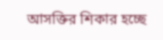আসক্তির শিকার হচ্ছে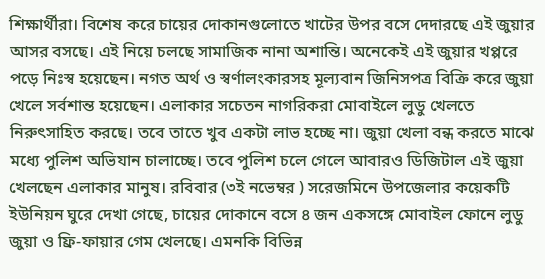শিক্ষার্থীরা। বিশেষ করে চায়ের দোকানগুলোতে খাটের উপর বসে দেদারছে এই জুয়ার আসর বসছে। এই নিয়ে চলছে সামাজিক নানা অশান্তি। অনেকেই এই জুয়ার খপ্পরে পড়ে নিঃস্ব হয়েছেন। নগত অর্থ ও স্বর্ণালংকারসহ মূল্যবান জিনিসপত্র বিক্রি করে জুয়া খেলে সর্বশান্ত হয়েছেন। এলাকার সচেতন নাগরিকরা মোবাইলে লুডু খেলতে নিরুৎসাহিত করছে। তবে তাতে খুব একটা লাভ হচ্ছে না। জুয়া খেলা বন্ধ করতে মাঝে মধ্যে পুলিশ অভিযান চালাচ্ছে। তবে পুলিশ চলে গেলে আবারও ডিজিটাল এই জুয়া খেলছেন এলাকার মানুষ। রবিবার (৩ই নভেম্বর ) সরেজমিনে উপজেলার কয়েকটি ইউনিয়ন ঘুরে দেখা গেছে, চায়ের দোকানে বসে ৪ জন একসঙ্গে মোবাইল ফোনে লুডু জুয়া ও ফ্রি-ফায়ার গেম খেলছে। এমনকি বিভিন্ন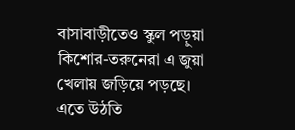বাসাবাড়ীতেও স্কুল পড়ুয়া কিশোর-তরুনেরা এ জুয়া খেলায় জড়িয়ে পড়ছে। এতে উঠতি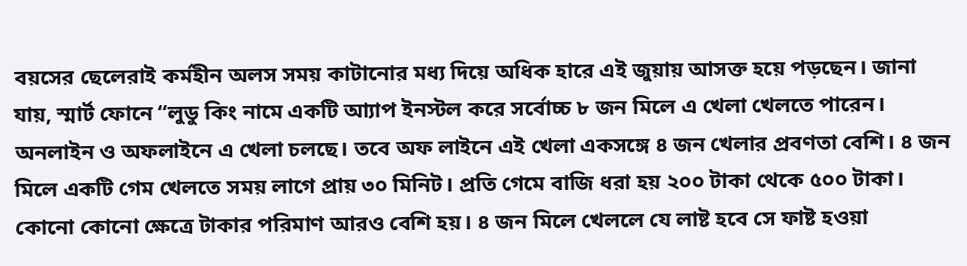বয়সের ছেলেরাই কর্মহীন অলস সময় কাটানোর মধ্য দিয়ে অধিক হারে এই জুয়ায় আসক্ত হয়ে পড়ছেন। জানা যায়, স্মার্ট ফোনে “লুডু কিং নামে একটি আ্যাপ ইনস্টল করে সর্বোচ্চ ৮ জন মিলে এ খেলা খেলতে পারেন। অনলাইন ও অফলাইনে এ খেলা চলছে। তবে অফ লাইনে এই খেলা একসঙ্গে ৪ জন খেলার প্রবণতা বেশি। ৪ জন মিলে একটি গেম খেলতে সময় লাগে প্রায় ৩০ মিনিট। প্রতি গেমে বাজি ধরা হয় ২০০ টাকা থেকে ৫০০ টাকা। কোনো কোনো ক্ষেত্রে টাকার পরিমাণ আরও বেশি হয়। ৪ জন মিলে খেললে যে লাষ্ট হবে সে ফাষ্ট হওয়া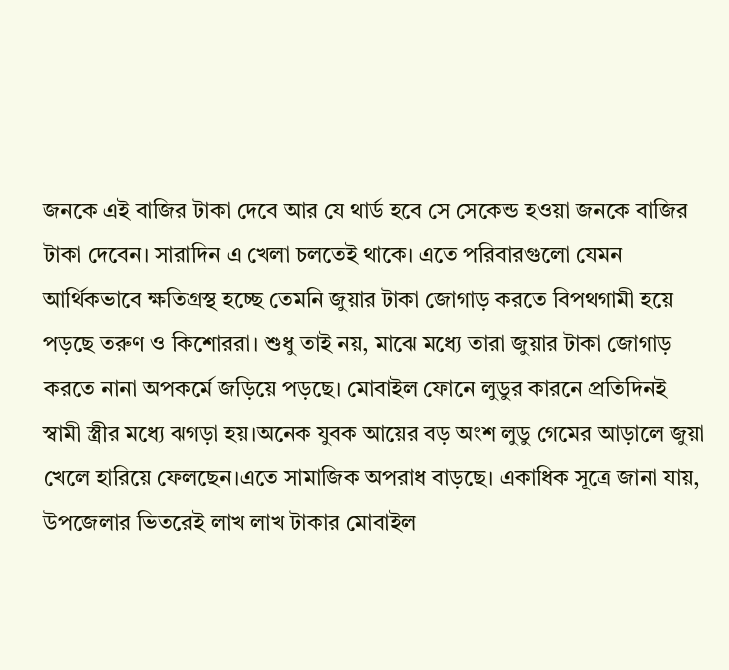জনকে এই বাজির টাকা দেবে আর যে থার্ড হবে সে সেকেন্ড হওয়া জনকে বাজির টাকা দেবেন। সারাদিন এ খেলা চলতেই থাকে। এতে পরিবারগুলো যেমন আর্থিকভাবে ক্ষতিগ্রস্থ হচ্ছে তেমনি জুয়ার টাকা জোগাড় করতে বিপথগামী হয়ে পড়ছে তরুণ ও কিশোররা। শুধু তাই নয়, মাঝে মধ্যে তারা জুয়ার টাকা জোগাড় করতে নানা অপকর্মে জড়িয়ে পড়ছে। মোবাইল ফোনে লুডুর কারনে প্রতিদিনই স্বামী স্ত্রীর মধ্যে ঝগড়া হয়।অনেক যুবক আয়ের বড় অংশ লুডু গেমের আড়ালে জুয়া খেলে হারিয়ে ফেলছেন।এতে সামাজিক অপরাধ বাড়ছে। একাধিক সূত্রে জানা যায়, উপজেলার ভিতরেই লাখ লাখ টাকার মোবাইল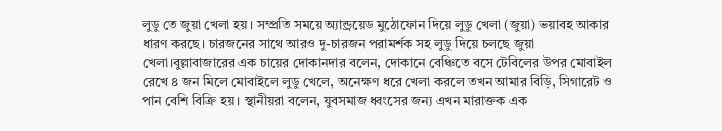লুডু তে জুয়া খেলা হয়। সম্প্রতি সময়ে অ্যান্ড্রয়েড মুঠোফোন দিয়ে লুডু খেলা (জুয়া) ভয়াবহ আকার ধারণ করছে। চারজনের সাথে আরও দু-চারজন পরামর্শক সহ লুডু দিয়ে চলছে জুয়া খেলা।বুল্লাবাজারের এক চায়ের দোকানদার বলেন, দোকানে বেঞ্চিতে বসে টেবিলের উপর মোবাইল রেখে ৪ জন মিলে মোবাইলে লুডু খেলে, অনেক্ষণ ধরে খেলা করলে তখন আমার বিড়ি, সিগারেট ও পান বেশি বিক্রি হয়। স্থানীয়রা বলেন, যুবসমাজ ধ্বংসের জন্য এখন মারাক্তক এক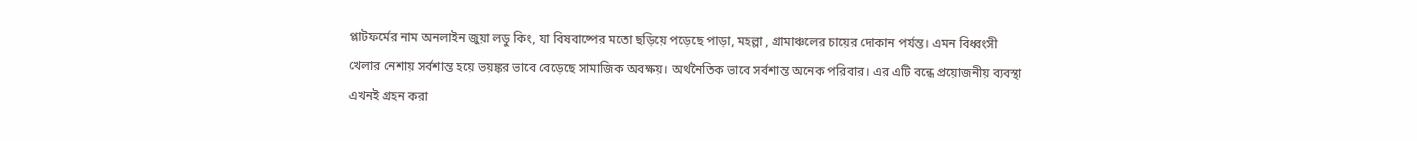প্লাটফর্মের নাম অনলাইন জুয়া লডু কিং, যা বিষবাষ্পের মতো ছড়িয়ে পড়েছে পাড়া, মহল্লা , গ্রামাঞ্চলের চায়ের দোকান পর্যন্ত। এমন বিধ্বংসী খেলার নেশায় সর্বশান্ত হয়ে ভয়ঙ্কর ভাবে বেড়েছে সামাজিক অবক্ষয়। অর্থনৈতিক ভাবে সর্বশান্ত অনেক পরিবার। এর এটি বন্ধে প্রয়োজনীয় ব্যবস্থা এখনই গ্রহন করা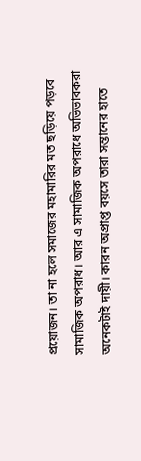প্রয়োজন। তা না হলে সমাজের মহামারির মত ছড়িয়ে পড়বে সামাজিক অপরাধ। আর এ সামাজিক অপরাধে অভিভাবকরা অনেকটাই দায়ী। কারন অপ্রাপ্ত বয়সে তারা সন্তানের হাতে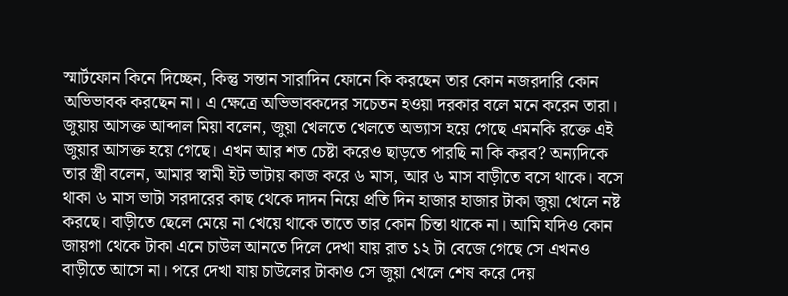স্মার্টফোন কিনে দিচ্ছেন, কিন্তু সন্তান সারাদিন ফোনে কি করছেন তার কোন নজরদারি কোন অভিভাবক করছেন না। এ ক্ষেত্রে অভিভাবকদের সচেতন হওয়া দরকার বলে মনে করেন তারা। জুয়ায় আসক্ত আব্দাল মিয়া বলেন, জুয়া খেলতে খেলতে অভ্যাস হয়ে গেছে এমনকি রক্তে এই জুয়ার আসক্ত হয়ে গেছে। এখন আর শত চেষ্টা করেও ছাড়তে পারছি না কি করব? অন্যদিকে তার স্ত্রী বলেন, আমার স্বামী ইট ভাটায় কাজ করে ৬ মাস, আর ৬ মাস বাড়ীতে বসে থাকে। বসে থাকা ৬ মাস ভাটা সরদারের কাছ থেকে দাদন নিয়ে প্রতি দিন হাজার হাজার টাকা জুয়া খেলে নষ্ট করছে। বাড়ীতে ছেলে মেয়ে না খেয়ে থাকে তাতে তার কোন চিন্তা থাকে না। আমি যদিও কোন জায়গা থেকে টাকা এনে চাউল আনতে দিলে দেখা যায় রাত ১২ টা বেজে গেছে সে এখনও বাড়ীতে আসে না। পরে দেখা যায় চাউলের টাকাও সে জুয়া খেলে শেষ করে দেয়